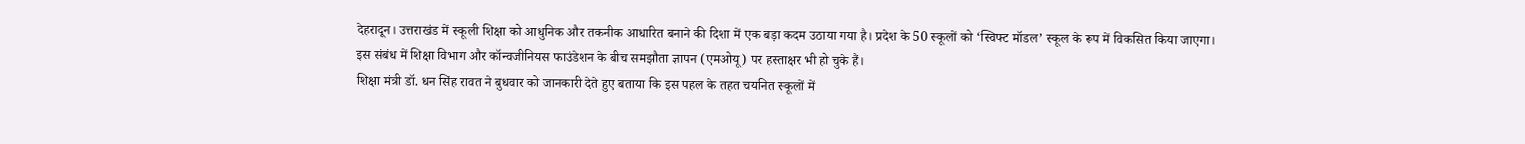देहरादून। उत्तराखंड में स्कूली शिक्षा को आधुनिक और तकनीक आधारित बनाने की दिशा में एक बड़ा कदम उठाया गया है। प्रदेश के 50 स्कूलों को ‘स्विफ्ट मॉडल’ स्कूल के रूप में विकसित किया जाएगा। इस संबंध में शिक्षा विभाग और कॉन्वजीनियस फाउंडेशन के बीच समझौता ज्ञापन (एमओयू) पर हस्ताक्षर भी हो चुके हैं।
शिक्षा मंत्री डॉ. धन सिंह रावत ने बुधवार को जानकारी देते हुए बताया कि इस पहल के तहत चयनित स्कूलों में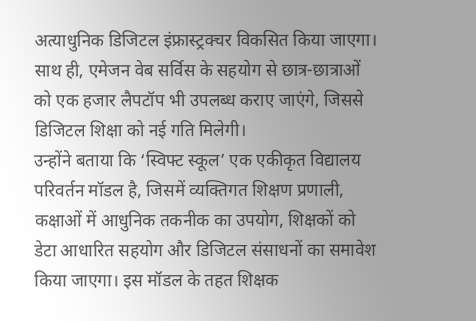अत्याधुनिक डिजिटल इंफ्रास्ट्रक्चर विकसित किया जाएगा। साथ ही, एमेजन वेब सर्विस के सहयोग से छात्र-छात्राओं को एक हजार लैपटॉप भी उपलब्ध कराए जाएंगे, जिससे डिजिटल शिक्षा को नई गति मिलेगी।
उन्होंने बताया कि ‘स्विफ्ट स्कूल’ एक एकीकृत विद्यालय परिवर्तन मॉडल है, जिसमें व्यक्तिगत शिक्षण प्रणाली, कक्षाओं में आधुनिक तकनीक का उपयोग, शिक्षकों को डेटा आधारित सहयोग और डिजिटल संसाधनों का समावेश किया जाएगा। इस मॉडल के तहत शिक्षक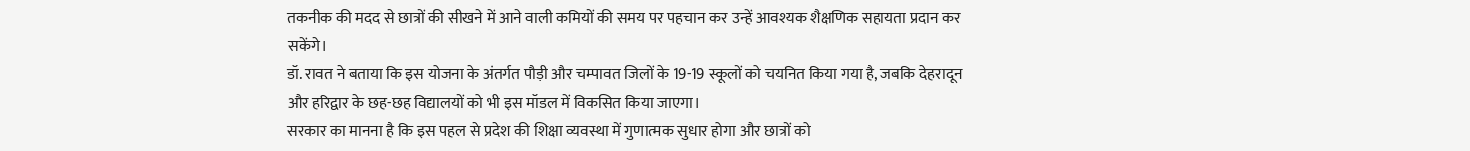तकनीक की मदद से छात्रों की सीखने में आने वाली कमियों की समय पर पहचान कर उन्हें आवश्यक शैक्षणिक सहायता प्रदान कर सकेंगे।
डॉ. रावत ने बताया कि इस योजना के अंतर्गत पौड़ी और चम्पावत जिलों के 19-19 स्कूलों को चयनित किया गया है, जबकि देहरादून और हरिद्वार के छह-छह विद्यालयों को भी इस मॉडल में विकसित किया जाएगा।
सरकार का मानना है कि इस पहल से प्रदेश की शिक्षा व्यवस्था में गुणात्मक सुधार होगा और छात्रों को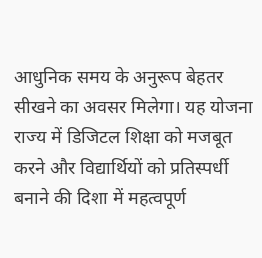आधुनिक समय के अनुरूप बेहतर सीखने का अवसर मिलेगा। यह योजना राज्य में डिजिटल शिक्षा को मजबूत करने और विद्यार्थियों को प्रतिस्पर्धी बनाने की दिशा में महत्वपूर्ण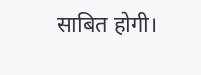साबित होगी।